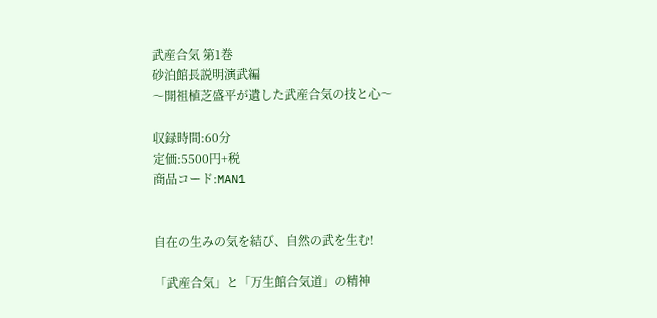武産合気 第1巻
砂泊館長説明演武編
〜開祖植芝盛平が遺した武産合気の技と心〜

収録時間:60分
定価:5500円+税
商品コード:MAN1


自在の生みの気を結び、自然の武を生む!

「武産合気」と「万生館合気道」の精神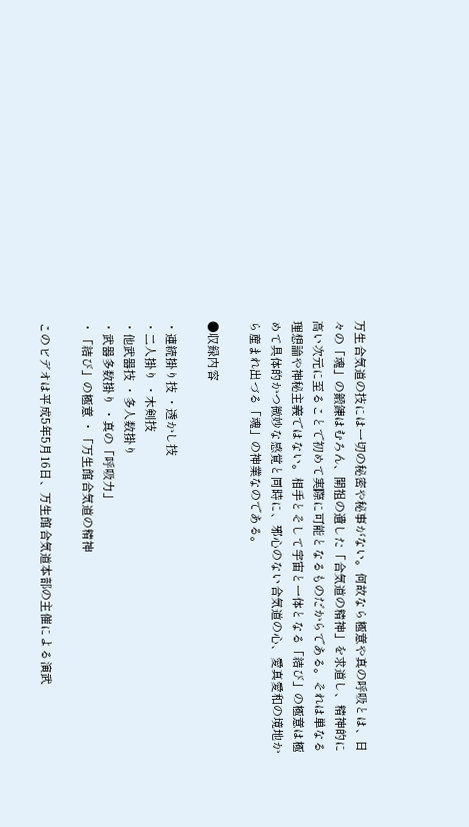万生合気道の技には一切の秘密や秘事がない。何故なら極意や真の呼吸とは、日々の「魂」の鍛錬はむろん、開祖の遺した「合気道の精神」を求道し、精神的に高い次元に至ることで初めて実際に可能となるものだからである。それは単なる理想論や神秘主義ではない。相手とそして宇宙と一体となる「結び」の極意は極めて具体的かつ微妙な感覚と同時に、邪心のない合気道の心、愛真愛和の境地から産まれ出づる「魂」の神業なのである。

●収録内容

・連続掛り技 ・透かし技
・二人掛り ・木剣技
・他武器技 ・多人数掛り
・武器多数掛り ・真の「呼吸力」
・「結び」の極意 ・「万生館合気道の精神

このビデオは平成5年5月16日、万生館合気道本部の主催による演武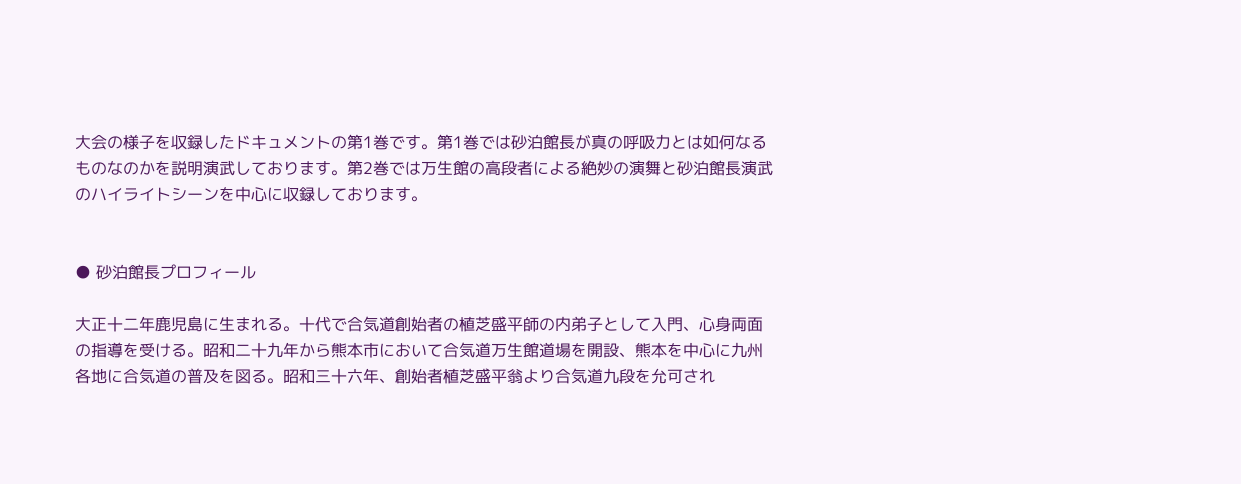大会の様子を収録したドキュメントの第1巻です。第1巻では砂泊館長が真の呼吸力とは如何なるものなのかを説明演武しております。第2巻では万生館の高段者による絶妙の演舞と砂泊館長演武のハイライトシーンを中心に収録しております。


● 砂泊館長プロフィール

大正十二年鹿児島に生まれる。十代で合気道創始者の植芝盛平師の内弟子として入門、心身両面の指導を受ける。昭和二十九年から熊本市において合気道万生館道場を開設、熊本を中心に九州各地に合気道の普及を図る。昭和三十六年、創始者植芝盛平翁より合気道九段を允可され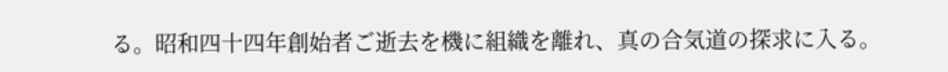る。昭和四十四年創始者ご逝去を機に組織を離れ、真の合気道の探求に入る。